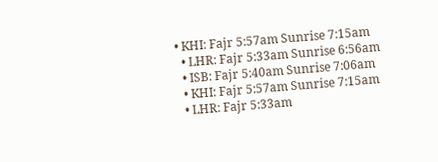• KHI: Fajr 5:57am Sunrise 7:15am
  • LHR: Fajr 5:33am Sunrise 6:56am
  • ISB: Fajr 5:40am Sunrise 7:06am
  • KHI: Fajr 5:57am Sunrise 7:15am
  • LHR: Fajr 5:33am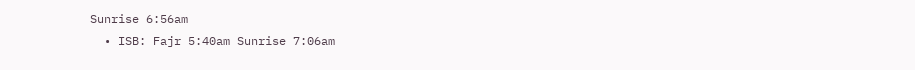Sunrise 6:56am
  • ISB: Fajr 5:40am Sunrise 7:06am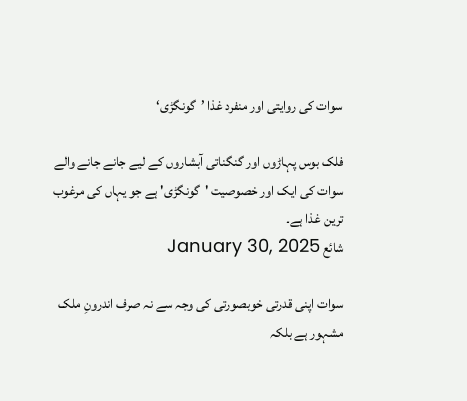سوات کی روایتی اور منفرد غذا ’گونگڑی‘

فلک بوس پہاڑوں اور گنگناتی آبشاروں کے لیے جانے جانے والے سوات کی ایک اور خصوصیت 'گونگڑی' ہے جو یہاں کی مرغوب ترین غذا ہے۔
شائع January 30, 2025

سوات اپنی قدرتی خوبصورتی کی وجہ سے نہ صرف اندرونِ ملک مشہور ہے بلکہ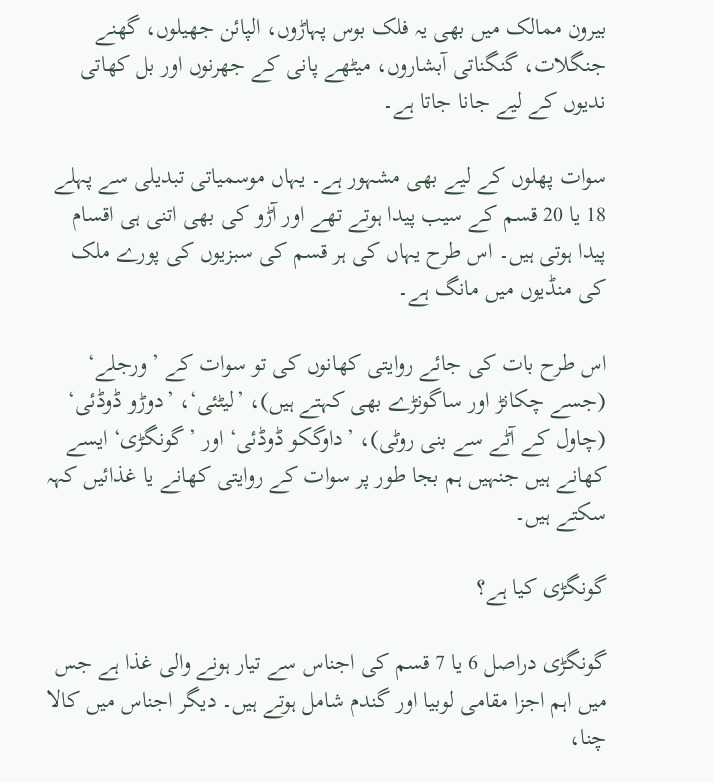بیرون ممالک میں بھی یہ فلک بوس پہاڑوں، الپائن جھیلوں، گھنے جنگلات، گنگناتی آبشاروں، میٹھے پانی کے جھرنوں اور بل کھاتی ندیوں کے لیے جانا جاتا ہے۔

سوات پھلوں کے لیے بھی مشہور ہے۔ یہاں موسمیاتی تبدیلی سے پہلے 18 یا 20 قسم کے سیب پیدا ہوتے تھے اور آڑو کی بھی اتنی ہی اقسام پیدا ہوتی ہیں۔ اس طرح یہاں کی ہر قسم کی سبزیوں کی پورے ملک کی منڈیوں میں مانگ ہے۔

اس طرح بات کی جائے روایتی کھانوں کی تو سوات کے ’ورجلے‘ (جسے چکانڑ اور ساگونڑے بھی کہتے ہیں)، ’لیٹئی‘، ’دوڑو ڈوڈئی‘ (چاول کے آٹے سے بنی روٹی)، ’داوگکو ڈوڈئی‘ اور ’گونگڑی‘ ایسے کھانے ہیں جنہیں ہم بجا طور پر سوات کے روایتی کھانے یا غذائیں کہہ سکتے ہیں۔

گونگڑی کیا ہے؟

گونگڑی دراصل 6 یا 7 قسم کی اجناس سے تیار ہونے والی غذا ہے جس میں اہم اجزا مقامی لوبیا اور گندم شامل ہوتے ہیں۔ دیگر اجناس میں کالا چنا،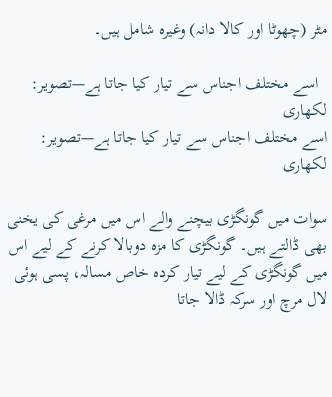مٹر (چھوٹا اور کالا دانہ) وغیرہ شامل ہیں۔

  اسے مختلف اجناس سے تیار کیا جاتا ہے—تصویر: لکھاری
اسے مختلف اجناس سے تیار کیا جاتا ہے—تصویر: لکھاری

سوات میں گونگڑی بیچنے والے اس میں مرغی کی یخنی بھی ڈالتے ہیں۔ گونگڑی کا مزہ دوبالا کرنے کے لیے اس میں گونگڑی کے لیے تیار کردہ خاص مسالہ، پسی ہوئی لال مرچ اور سرکہ ڈالا جاتا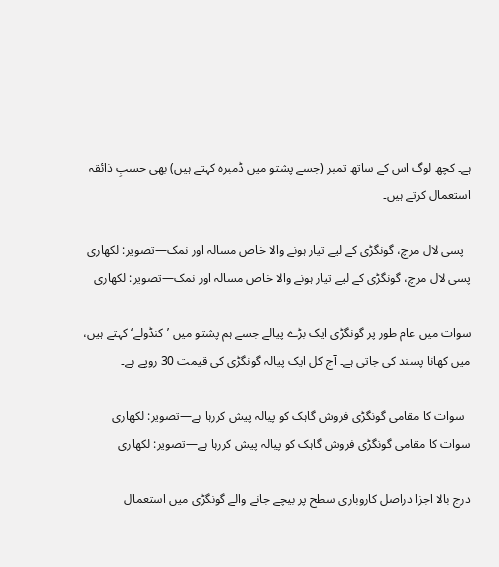ہے۔ کچھ لوگ اس کے ساتھ تمبر (جسے پشتو میں ڈمبرہ کہتے ہیں) بھی حسبِ ذائقہ استعمال کرتے ہیں۔

  پسی لال مرچ، گونگڑی کے لیے تیار ہونے والا خاص مسالہ اور نمک—تصویر: لکھاری
پسی لال مرچ، گونگڑی کے لیے تیار ہونے والا خاص مسالہ اور نمک—تصویر: لکھاری

سوات میں عام طور پر گونگڑی ایک بڑے پیالے جسے ہم پشتو میں ’کنڈولے‘ کہتے ہیں، میں کھانا پسند کی جاتی ہے۔ آج کل ایک پیالہ گونگڑی کی قیمت 30 روپے ہے۔

  سوات کا مقامی گونگڑی فروش گاہک کو پیالہ پیش کررہا ہے—تصویر: لکھاری
سوات کا مقامی گونگڑی فروش گاہک کو پیالہ پیش کررہا ہے—تصویر: لکھاری

درج بالا اجزا دراصل کاروباری سطح پر بیچے جانے والے گونگڑی میں استعمال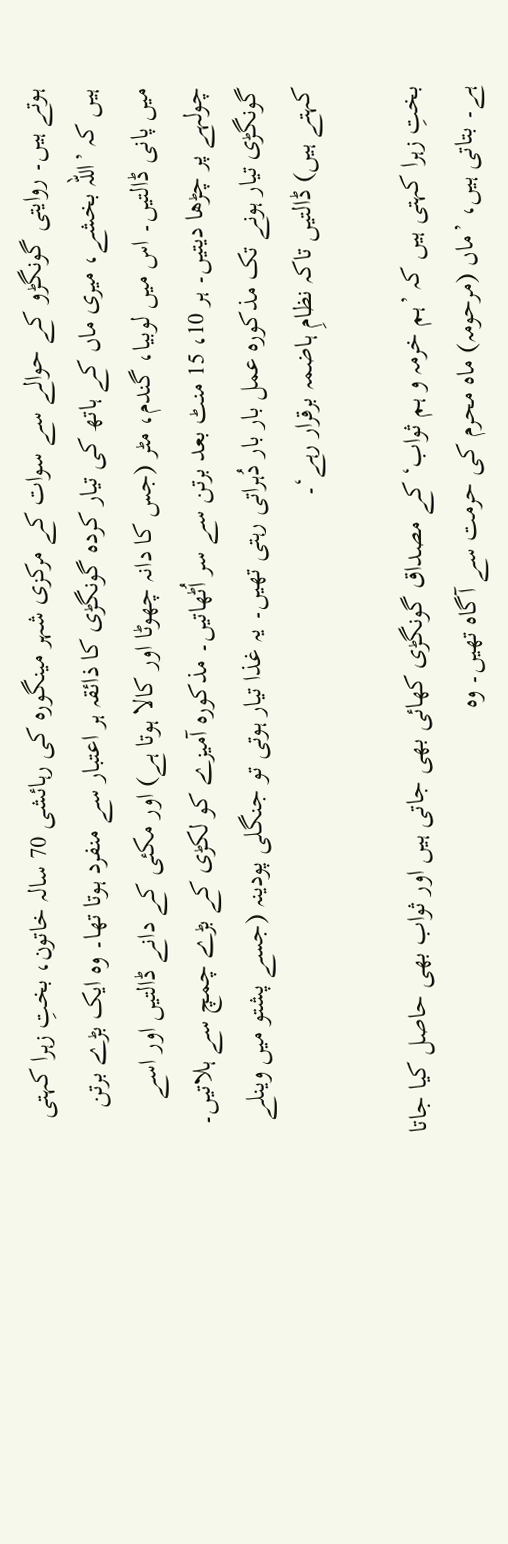ہوتے ہیں۔ روایتی گونگڑو کے حوالے سے سوات کے مرکزی شہر مینگورہ کی رہائشی 70 سالہ خاتون، بختِ زہرا کہتی ہیں کہ ’اللہ بخشے، میری ماں کے ہاتھ کی تیار کردہ گونگڑی کا ذائقہ ہر اعتبار سے منفرد ہوتا تھا۔ وہ ایک بڑے برتن میں پانی ڈالتیں۔ اس میں لوبیا، گندم، مٹر (جس کا دانہ چھوٹا اور کالا ہوتا ہے) اور مکئی کے دانے ڈالتیں اور اسے چولہے پر چڑھا دیتیں۔ ہر 10، 15 منٹ بعد برتن سے سر اُٹھاتیں۔ مذکورہ آمیزے کو لکڑی کے بڑے چمچ سے ہلاتیں۔ گونگڑی تیار ہونے تک مذکورہ عمل بار بار دُہراتی رہتی تھیں۔ یہ غذا تیار ہوتی تو جنگلی پودینہ (جسے پشتو میں وینلے کہتے ہیں) ڈالتیں تاکہ نظامِ ہاضمہ برقرار رہے‘۔

بختِ زہرا کہتی ہیں کہ ’ہم خرمہ و ہم ثواب‘ کے مصداق گونگڑی کھائی بھی جاتی ہیں اور ثواب بھی حاصل کیا جاتا ہے۔ بتاتی ہیں، ’ماں (مرحومہ) ماہ محرم کی حرمت سے آگاہ تھیں۔ وہ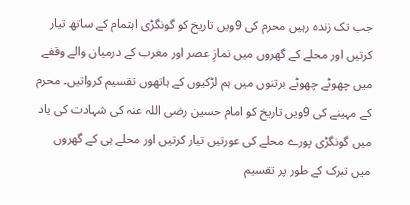جب تک زندہ رہیں محرم کی 9ویں تاریخ کو گونگڑی اہتمام کے ساتھ تیار کرتیں اور محلے کے گھروں میں نمازِ عصر اور مغرب کے درمیان والے وقفے میں چھوٹے چھوٹے برتنوں میں ہم لڑکیوں کے ہاتھوں تقسیم کرواتیں۔ محرم کے مہینے کی 9ویں تاریخ کو امام حسین رضی اللہ عنہ کی شہادت کی یاد میں گونگڑی پورے محلے کی عورتیں تیار کرتیں اور محلے ہی کے گھروں میں تبرک کے طور پر تقسیم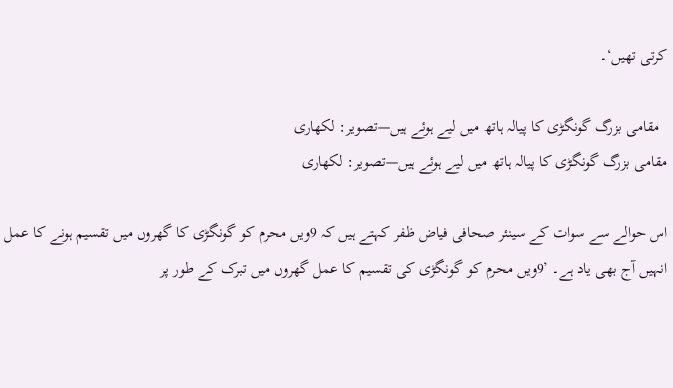کرتی تھیں‘۔

  مقامی بزرگ گونگڑی کا پیالہ ہاتھ میں لیے ہوئے ہیں—تصویر: لکھاری
مقامی بزرگ گونگڑی کا پیالہ ہاتھ میں لیے ہوئے ہیں—تصویر: لکھاری

اس حوالے سے سوات کے سینئر صحافی فیاض ظفر کہتے ہیں کہ 9ویں محرم کو گونگڑی کا گھروں میں تقسیم ہونے کا عمل انہیں آج بھی یاد ہے۔ ’9ویں محرم کو گونگڑی کی تقسیم کا عمل گھروں میں تبرک کے طور پر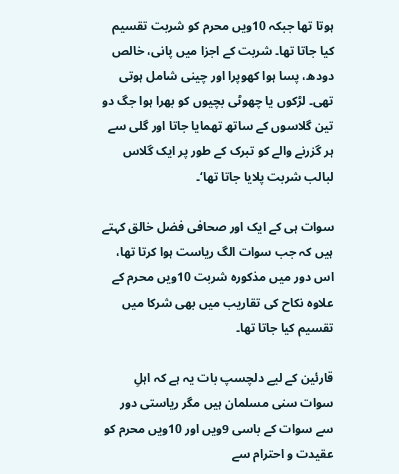ہوتا تھا جبکہ 10ویں محرم کو شربت تقسیم کیا جاتا تھا۔ شربت کے اجزا میں پانی، خالص دودھ، پسا ہوا کھوپرا اور چینی شامل ہوتی تھی۔ لڑکوں یا چھوٹی بچیوں کو بھرا ہوا جگ دو تین گلاسوں کے ساتھ تھمایا جاتا اور گلی سے ہر گزرنے والے کو تبرک کے طور پر ایک گلاس لبالب شربت پلایا جاتا تھا‘۔

سوات ہی کے ایک اور صحافی فضل خالق کہتے ہیں کہ جب سوات الگ ریاست ہوا کرتا تھا، اس دور میں مذکورہ شربت 10ویں محرم کے علاوہ نکاح کی تقاریب میں بھی شرکا میں تقسیم کیا جاتا تھا۔

قارئین کے لیے دلچسپ بات یہ ہے کہ اہلِ سوات سنی مسلمان ہیں مگر ریاستی دور سے سوات کے باسی 9ویں اور 10ویں محرم کو عقیدت و احترام سے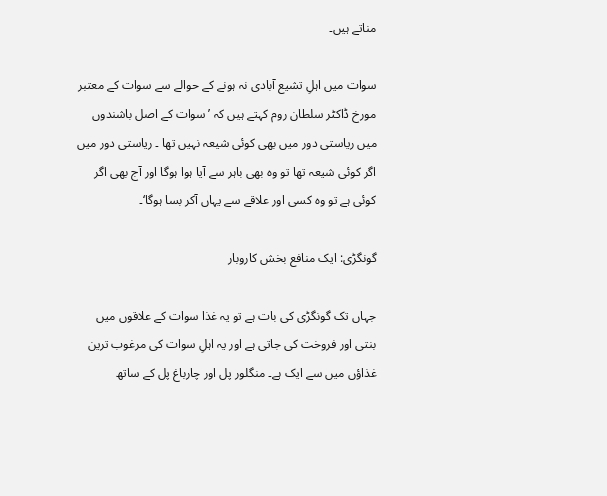مناتے ہیں۔

سوات میں اہلِ تشیع آبادی نہ ہونے کے حوالے سے سوات کے معتبر مورخ ڈاکٹر سلطان روم کہتے ہیں کہ ’سوات کے اصل باشندوں میں ریاستی دور میں بھی کوئی شیعہ نہیں تھا ۔ ریاستی دور میں اگر کوئی شیعہ تھا تو وہ بھی باہر سے آیا ہوا ہوگا اور آج بھی اگر کوئی ہے تو وہ کسی اور علاقے سے یہاں آکر بسا ہوگا‘۔

گونگڑی: ایک منافع بخش کاروبار

جہاں تک گونگڑی کی بات ہے تو یہ غذا سوات کے علاقوں میں بنتی اور فروخت کی جاتی ہے اور یہ اہلِ سوات کی مرغوب ترین غذاؤں میں سے ایک ہے۔ منگلور پل اور چارباغ پل کے ساتھ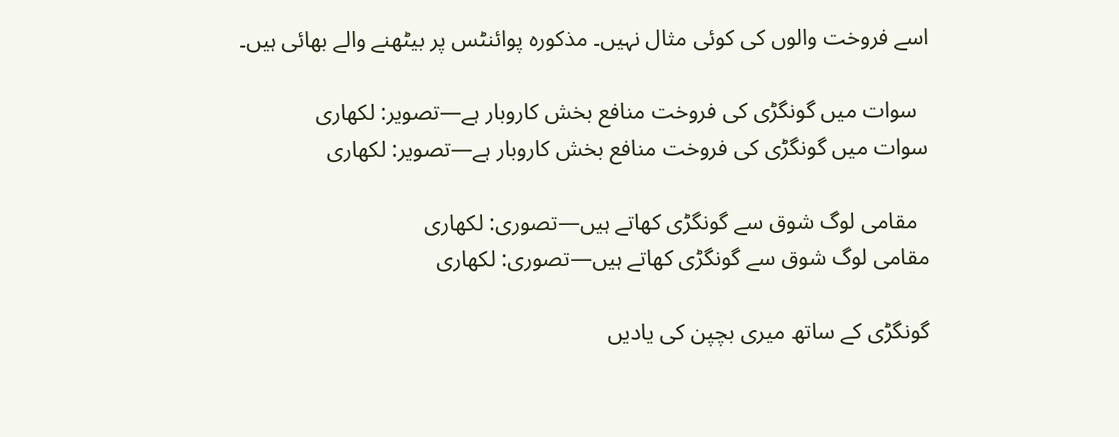اسے فروخت والوں کی کوئی مثال نہیں۔ مذکورہ پوائنٹس پر بیٹھنے والے بھائی ہیں۔

  سوات میں گونگڑی کی فروخت منافع بخش کاروبار ہے—تصویر: لکھاری
سوات میں گونگڑی کی فروخت منافع بخش کاروبار ہے—تصویر: لکھاری

  مقامی لوگ شوق سے گونگڑی کھاتے ہیں—تصوری: لکھاری
مقامی لوگ شوق سے گونگڑی کھاتے ہیں—تصوری: لکھاری

گونگڑی کے ساتھ میری بچپن کی یادیں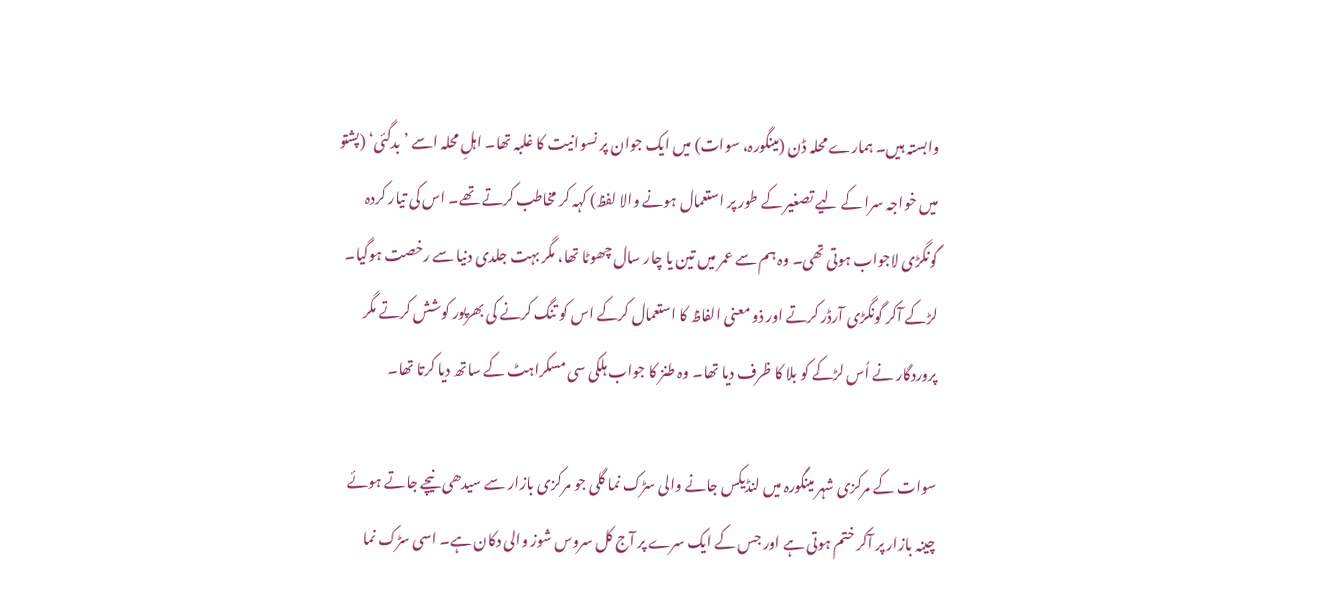وابستہ ہیں۔ ہمارے محلہ ڈن (مینگورہ، سوات) میں ایک جوان پر نسوانیت کا غلبہ تھا۔ اہلِ محلہ اسے ’بدگئی‘ (پشتو میں خواجہ سرا کے لیے تصغیر کے طور پر استعمال ہونے والا لفظ) کہہ کر مخاطب کرتے تھے۔ اس کی تیار کردہ گونگڑی لاجواب ہوتی تھی۔ وہ ہم سے عمر میں تین یا چار سال چھوٹا تھا، مگر بہت جلدی دنیا سے رخصت ہوگیا۔ لڑکے آکر گونگڑی آرڈر کرتے اور ذو معنی الفاظ کا استعمال کرکے اس کو تنگ کرنے کی بھرپور کوشش کرتے مگر پروردگار نے اُس لڑکے کو بلا کا ظرف دیا تھا۔ وہ طنز کا جواب ہلکی سی مسکراہٹ کے ساتھ دیا کرتا تھا۔

سوات کے مرکزی شہر مینگورہ میں لنڈیکس جانے والی سڑک نما گلی جو مرکزی بازار سے سیدھی نیچے جاتے ہوئے چینہ بازار پر آکر ختم ہوتی ہے اور جس کے ایک سرے پر آج کل سروس شوز والی دکان ہے۔ اسی سڑک نما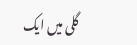گلی میں ایک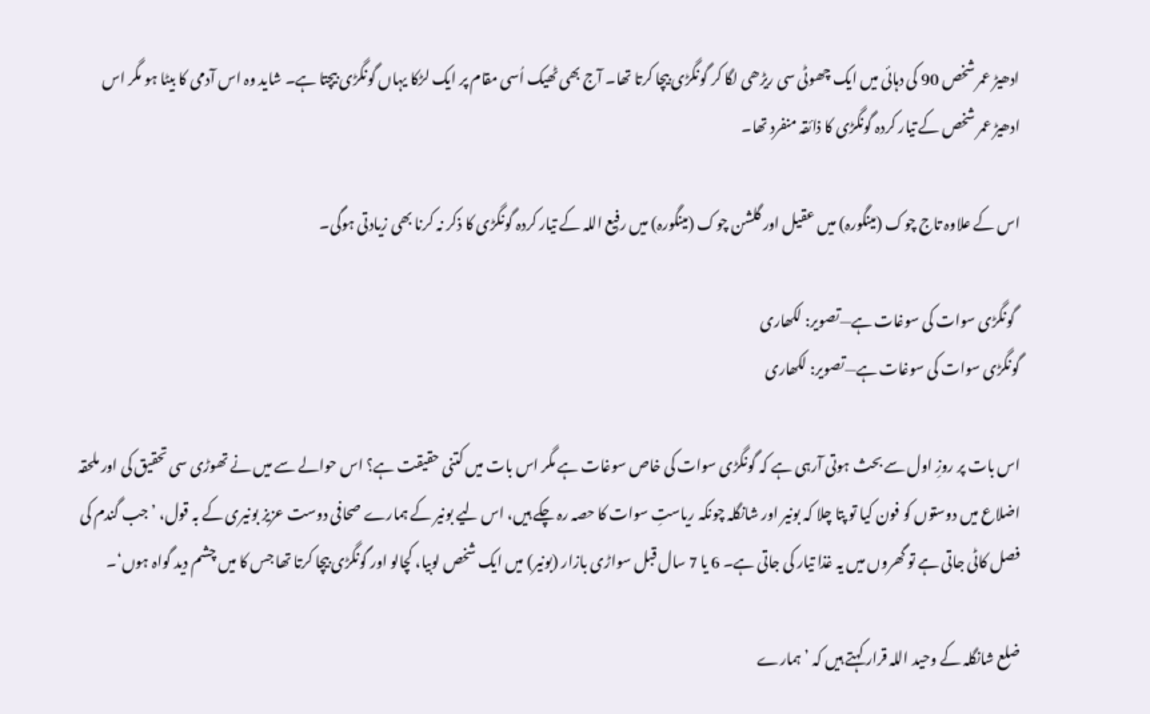ادھیڑ عمر شخص 90 کی دہائی میں ایک چھوٹی سی ریڑھی لگا کر گونگڑی بیچا کرتا تھا۔ آج بھی ٹھیک اُسی مقام پر ایک لڑکا یہاں گونگڑی بیچتا ہے۔ شاید وہ اس آدمی کا بیٹا ہو مگر اس ادھیڑ عمر شخص کے تیار کردہ گونگڑی کا ذائقہ منفرد تھا۔

اس کے علاوہ تاج چوک (مینگورہ) میں عقیل اور گلشن چوک (مینگورہ) میں رفیع اللہ کے تیار کردہ گونگڑی کا ذکر نہ کرنا بھی زیادتی ہوگی۔

  گونگڑی سوات کی سوغات ہے—تصویر: لکھاری
گونگڑی سوات کی سوغات ہے—تصویر: لکھاری

اس بات پر روزِ اول سے بحث ہوتی آرہی ہے کہ گونگڑی سوات کی خاص سوغات ہے مگر اس بات میں کتنی حقیقت ہے؟ اس حوالے سے میں نے تھوڑی سی تحقیق کی اور ملحقہ اضلاع میں دوستوں کو فون کیا تو پتا چلا کہ بونیر اور شانگلہ چونکہ ریاستِ سوات کا حصہ رہ چکے ہیں، اس لیے بونیر کے ہمارے صحافی دوست عزیز بونیری کے بہ قول، ’جب گندم کی فصل کاٹی جاتی ہے تو گھروں میں یہ غذا تیار کی جاتی ہے۔ 6 یا 7 سال قبل سواڑی بازار (بونیر) میں ایک شخص لوبیا، کچالو اور گونگڑی بیچا کرتا تھا جس کا میں چشم دید گواہ ہوں‘۔

ضلع شانگلہ کے وحید اللہ قرار کہتے ہیں کہ ’ہمارے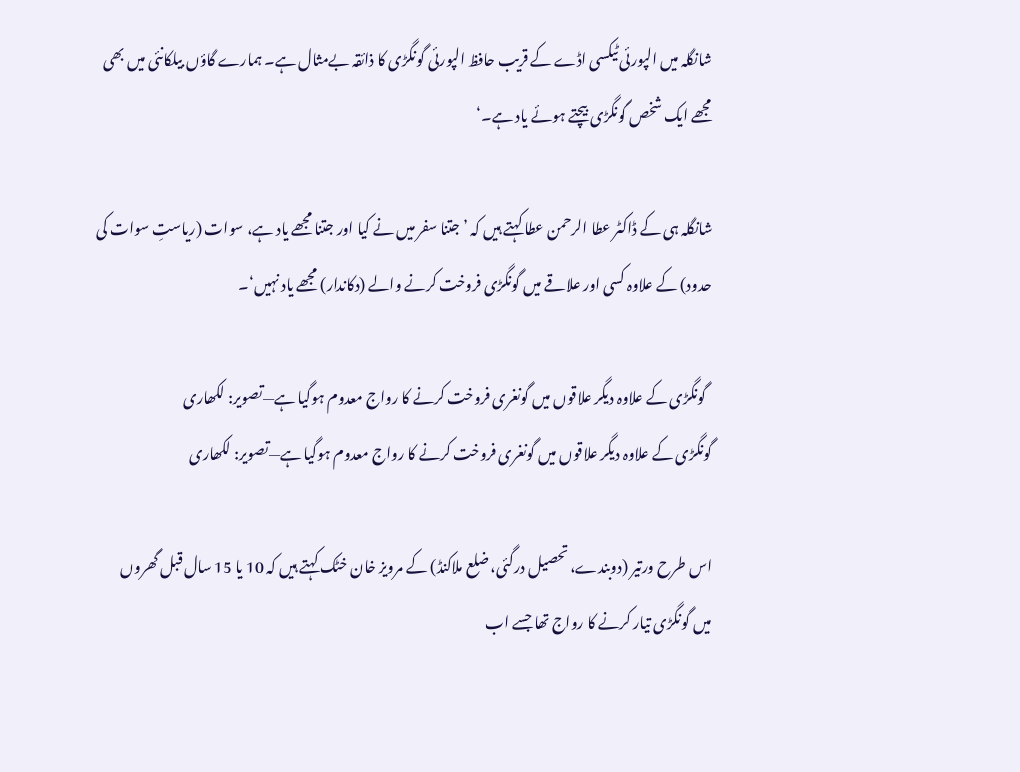شانگلہ میں الپورئی ٹیکسی اڈے کے قریب حافظ الپورئی گونگڑی کا ذائقہ بےمثال ہے۔ ہمارے گاؤں بیلکانئی میں بھی مجھے ایک شخص گونگڑی بیچتے ہوئے یاد ہے۔‘

شانگلہ ہی کے ڈاکٹر عطا الرحمن عطا کہتے ہیں کہ ’جتنا سفر میں نے کیا اور جتنا مجھے یاد ہے، سوات (ریاستِ سوات کی حدود) کے علاوہ کسی اور علاقے میں گونگڑی فروخت کرنے والے (دکاندار) مجھے یاد نہیں‘۔

  گونگڑی کے علاوہ دیگر علاقوں میں گونغری فروخت کرنے کا رواج معدوم ہوگیا ہے—تصویر: لکھاری
گونگڑی کے علاوہ دیگر علاقوں میں گونغری فروخت کرنے کا رواج معدوم ہوگیا ہے—تصویر: لکھاری

اس طرح ورتیر (دوبندے، تحصیل درگئی، ضلع ملاکنڈ) کے مرویز خان خٹک کہتے ہیں کہ 10 یا 15 سال قبل گھروں میں گونگڑی تیار کرنے کا رواج تھا جسے اب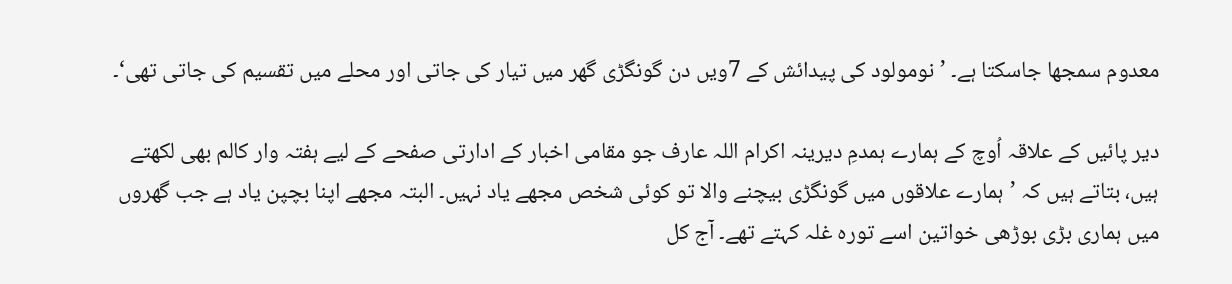معدوم سمجھا جاسکتا ہے۔ ’نومولود کی پیدائش کے 7ویں دن گونگڑی گھر میں تیار کی جاتی اور محلے میں تقسیم کی جاتی تھی‘۔

دیر پائیں کے علاقہ اُوچ کے ہمارے ہمدمِ دیرینہ اکرام اللہ عارف جو مقامی اخبار کے ادارتی صفحے کے لیے ہفتہ وار کالم بھی لکھتے ہیں، بتاتے ہیں کہ ’ہمارے علاقوں میں گونگڑی بیچنے والا تو کوئی شخص مجھے یاد نہیں۔ البتہ مجھے اپنا بچپن یاد ہے جب گھروں میں ہماری بڑی بوڑھی خواتین اسے تورہ غلہ کہتے تھے۔ آج کل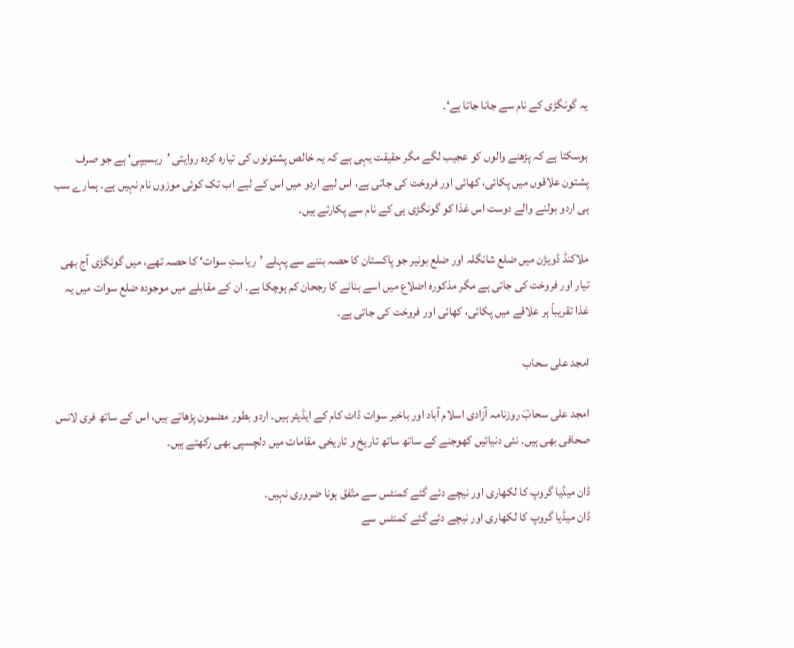یہ گونگڑی کے نام سے جانا جاتا ہے‘۔

ہوسکتا ہے کہ پڑھنے والوں کو عجیب لگے مگر حقیقت یہی ہے کہ یہ خالص پشتونوں کی تیارہ کردہ روایتی ’ریسیپی‘ ہے جو صرف پشتون علاقوں میں پکائی، کھائی اور فروخت کی جاتی ہے، اس لیے اردو میں اس کے لیے اب تک کوئی موزوں نام نہیں ہے۔ ہمارے سب ہی اردو بولنے والے دوست اس غذا کو گونگڑی ہی کے نام سے پکارتے ہیں۔

ملاکنڈ ڈویژن میں ضلع شانگلہ اور ضلع بونیر جو پاکستان کا حصہ بننے سے پہلے ’ریاستِ سوات‘ کا حصہ تھے، میں گونگڑی آج بھی تیار اور فروخت کی جاتی ہے مگر مذکورہ اضلاع میں اسے بنانے کا رجحان کم ہوچکا ہے۔ ان کے مقابلے میں موجودہ ضلع سوات میں یہ غذا تقریباً ہر علاقے میں پکائی، کھائی اور فروخت کی جاتی ہے۔

امجد علی سحاب

امجد علی سحابؔ روزنامہ آزادی اسلام آباد اور باخبر سوات ڈاٹ کام کے ایڈیٹر ہیں۔ اردو بطور مضمون پڑھاتے ہیں، اس کے ساتھ فری لانس صحافی بھی ہیں۔ نئی دنیائیں کھوجنے کے ساتھ ساتھ تاریخ و تاریخی مقامات میں دلچسپی بھی رکھتے ہیں۔

ڈان میڈیا گروپ کا لکھاری اور نیچے دئے گئے کمنٹس سے متّفق ہونا ضروری نہیں۔
ڈان میڈیا گروپ کا لکھاری اور نیچے دئے گئے کمنٹس سے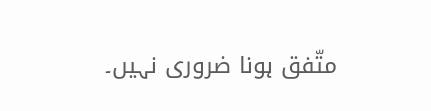متّفق ہونا ضروری نہیں۔